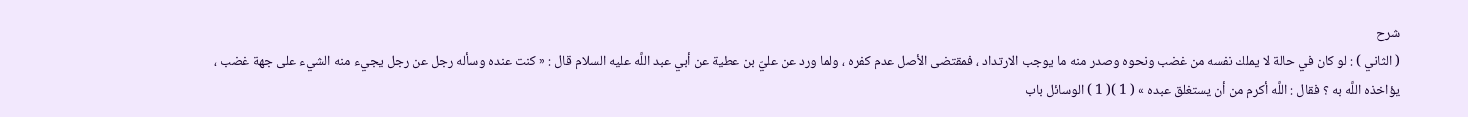شرح
( الثاني ) : لو كان في حالة لا يملك نفسه من غضب ونحوه وصدر منه ما يوجب الارتداد ، فمقتضى الأصل عدم كفره ، ولما ورد عن عليّ بن عطية عن أبي عبد اللَّه عليه السلام قال : « كنت عنده وسأله رجل عن رجل يجيء منه الشيء على جهة غضب ، يؤاخذه اللَّه به ؟ فقال : اللَّه أكرم من أن يستغلق عبده » ( 1 )( 1 ) الوسائل باب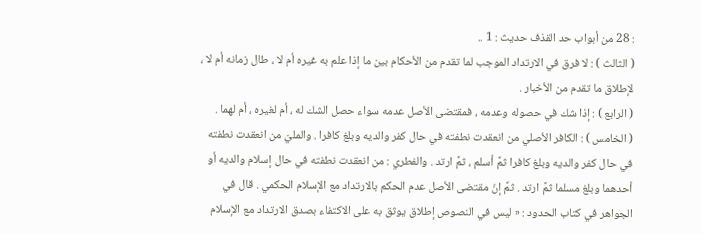: 28 من أبواب حد القذف حديث : 1 ..
( الثالث ) : لا فرق في الارتداد الموجب لما تقدم من الأحكام بين ما إذا علم به غيره أم لا ، طال زمانه أم لا ، لإطلاق ما تقدم من الأخبار .
( الرابع ) : إذا شك في حصوله وعدمه ، فمقتضى الأصل عدمه سواء حصل الشك له ، أم لغيره ، أم لهما .
( الخامس ) : الكافر الأصلي من انعقدت نطفته في حال كفر والديه وبلغ كافرا . والمليّ من انعقدت نطفته في حال كفر والديه وبلغ كافرا ثمَّ أسلم ، ثمَّ ارتد . والفطري : من انعقدت نطفته في حال إسلام والديه أو أحدهما وبلغ مسلما ثمَّ ارتد . ثمَّ إنّ مقتضى الأصل عدم الحكم بالارتداد مع الإسلام الحكمي . قال في الجواهر في كتاب الحدود : « ليس في النصوص إطلاق يوثق به على الاكتفاء بصدق الارتداد مع الإسلام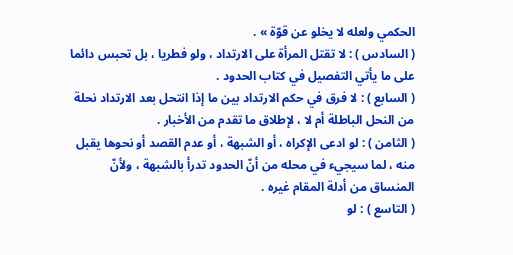الحكمي ولعله لا يخلو عن قوّة » .
( السادس ) : لا تقتل المرأة على الارتداد ، ولو فطريا ، بل تحبس دائما على ما يأتي التفصيل في كتاب الحدود .
( السابع ) : لا فرق في حكم الارتداد بين ما إذا انتحل بعد الارتداد نحلة من النحل الباطلة أم لا ، لإطلاق ما تقدم من الأخبار .
( الثامن ) : لو ادعى الإكراه ، أو الشبهة ، أو عدم القصد أو نحوها يقبل منه ، لما سيجيء في محله من أنّ الحدود تدرأ بالشبهة ، ولأنّ المنساق من أدلة المقام غيره .
( التاسع ) : لو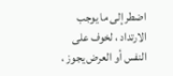اضطر إلى ما يوجب الارتداد ، لخوف على النفس أو العرض يجوز ،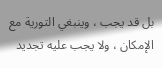بل قد يجب ، وينبغي التورية مع الإمكان ، ولا يجب عليه تجديد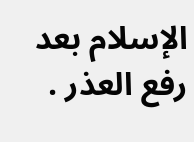الإسلام بعد رفع العذر .